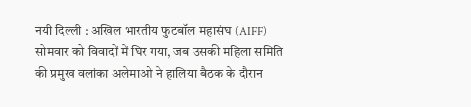नयी दिल्ली : अखिल भारतीय फुटबॉल महासंघ (AIFF) सोमवार को विवादों में घिर गया, जब उसकी महिला समिति की प्रमुख वलांका अलेमाओ ने हालिया बैठक के दौरान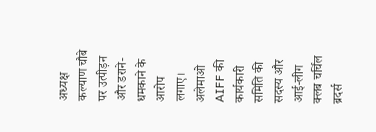अध्यक्ष कल्याण चौबे पर उत्पीड़न और डराने-धमकाने के आरोप लगाए। अलेमाओ AIFF की कार्यकारी समिति की सदस्य और आई-लीग क्लब चर्चिल ब्रदर्स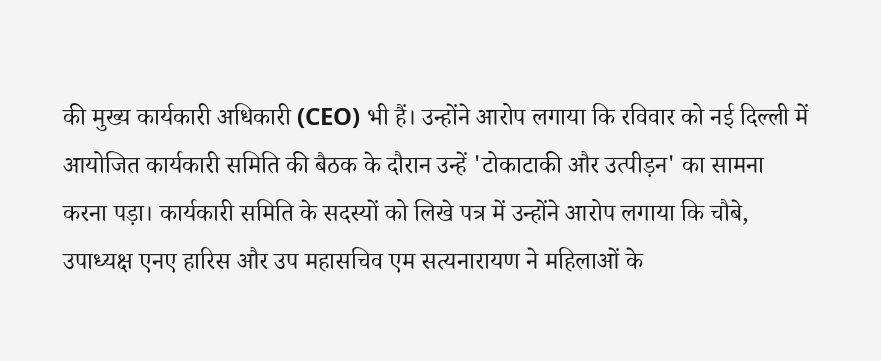की मुख्य कार्यकारी अधिकारी (CEO) भी हैं। उन्होंने आरोप लगाया कि रविवार को नई दिल्ली में आयोजित कार्यकारी समिति की बैठक के दौरान उन्हें 'टोकाटाकी और उत्पीड़न' का सामना करना पड़ा। कार्यकारी समिति के सदस्यों को लिखे पत्र में उन्होंने आरोप लगाया कि चौबे, उपाध्यक्ष एनए हारिस और उप महासचिव एम सत्यनारायण ने महिलाओं के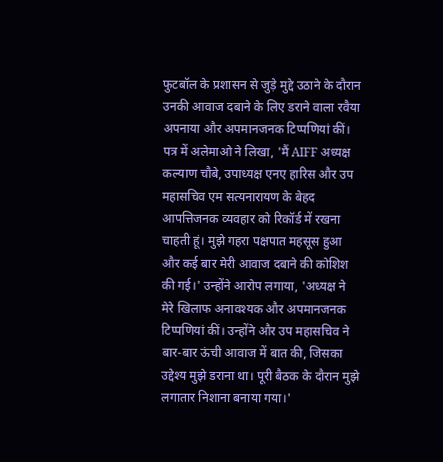फुटबॉल के प्रशासन से जुड़े मुद्दे उठाने के दौरान उनकी आवाज दबाने के लिए डराने वाला रवैया अपनाया और अपमानजनक टिप्पणियां कीं।
पत्र में अलेमाओ ने लिखा, 'मैं AIFF अध्यक्ष कल्याण चौबे, उपाध्यक्ष एनए हारिस और उप महासचिव एम सत्यनारायण के बेहद आपत्तिजनक व्यवहार को रिकॉर्ड में रखना चाहती हूं। मुझे गहरा पक्षपात महसूस हुआ और कई बार मेरी आवाज दबाने की कोशिश की गई।' उन्होंने आरोप लगाया, 'अध्यक्ष ने मेरे खिलाफ अनावश्यक और अपमानजनक टिप्पणियां कीं। उन्होंने और उप महासचिव ने बार-बार ऊंची आवाज में बात की, जिसका उद्देश्य मुझे डराना था। पूरी बैठक के दौरान मुझे लगातार निशाना बनाया गया।'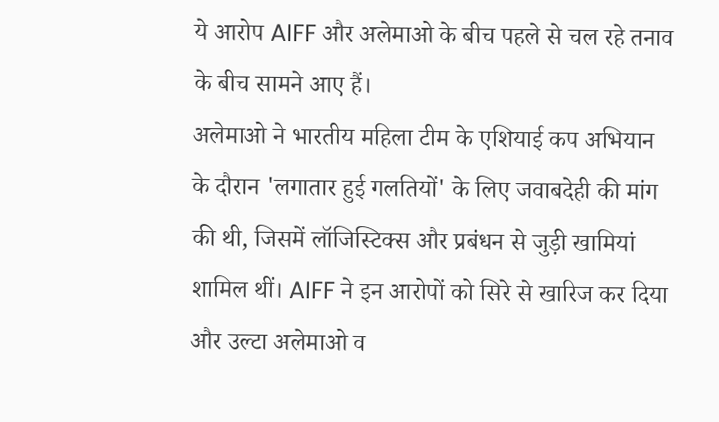ये आरोप AIFF और अलेमाओ के बीच पहले से चल रहे तनाव के बीच सामने आए हैं।
अलेमाओ ने भारतीय महिला टीम के एशियाई कप अभियान के दौरान 'लगातार हुई गलतियों' के लिए जवाबदेही की मांग की थी, जिसमें लॉजिस्टिक्स और प्रबंधन से जुड़ी खामियां शामिल थीं। AIFF ने इन आरोपों को सिरे से खारिज कर दिया और उल्टा अलेमाओ व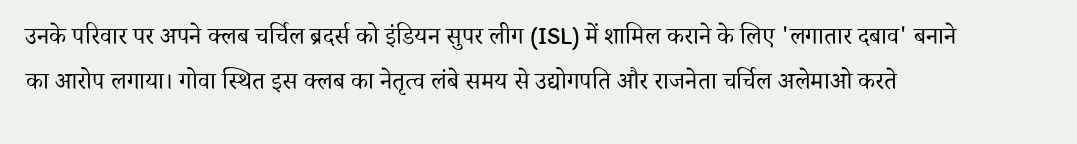उनके परिवार पर अपने क्लब चर्चिल ब्रदर्स को इंडियन सुपर लीग (ISL) में शामिल कराने के लिए 'लगातार दबाव' बनाने का आरोप लगाया। गोवा स्थित इस क्लब का नेतृत्व लंबे समय से उद्योगपति और राजनेता चर्चिल अलेमाओ करते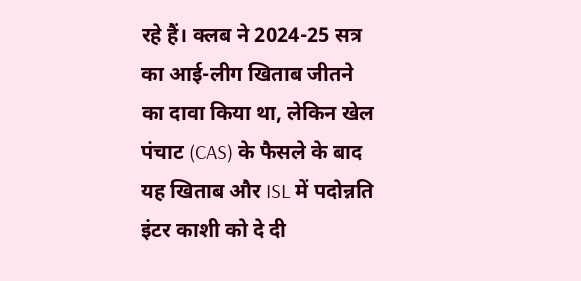रहे हैं। क्लब ने 2024-25 सत्र का आई-लीग खिताब जीतने का दावा किया था, लेकिन खेल पंचाट (CAS) के फैसले के बाद यह खिताब और ISL में पदोन्नति इंटर काशी को दे दी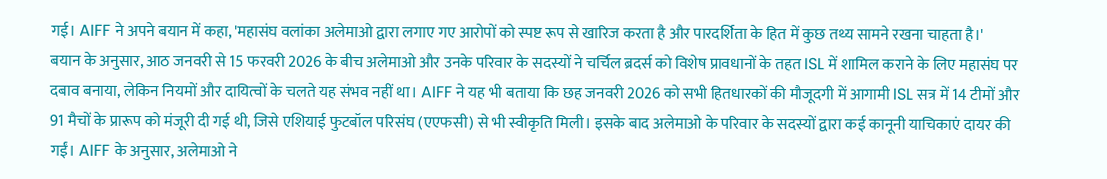गई। AIFF ने अपने बयान में कहा, 'महासंघ वलांका अलेमाओ द्वारा लगाए गए आरोपों को स्पष्ट रूप से खारिज करता है और पारदर्शिता के हित में कुछ तथ्य सामने रखना चाहता है।'
बयान के अनुसार, आठ जनवरी से 15 फरवरी 2026 के बीच अलेमाओ और उनके परिवार के सदस्यों ने चर्चिल ब्रदर्स को विशेष प्रावधानों के तहत ISL में शामिल कराने के लिए महासंघ पर दबाव बनाया, लेकिन नियमों और दायित्वों के चलते यह संभव नहीं था। AIFF ने यह भी बताया कि छह जनवरी 2026 को सभी हितधारकों की मौजूदगी में आगामी ISL सत्र में 14 टीमों और 91 मैचों के प्रारूप को मंजूरी दी गई थी, जिसे एशियाई फुटबॉल परिसंघ (एएफसी) से भी स्वीकृति मिली। इसके बाद अलेमाओ के परिवार के सदस्यों द्वारा कई कानूनी याचिकाएं दायर की गईं। AIFF के अनुसार, अलेमाओ ने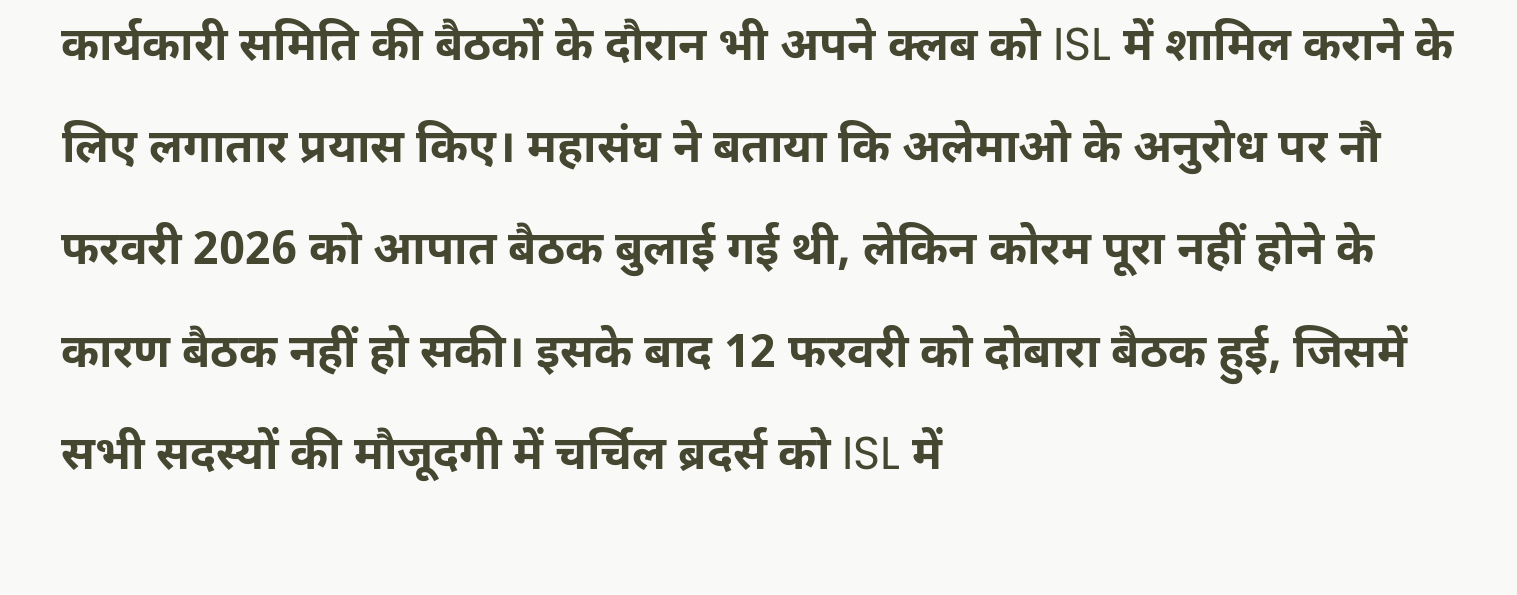कार्यकारी समिति की बैठकों के दौरान भी अपने क्लब को ISL में शामिल कराने के लिए लगातार प्रयास किए। महासंघ ने बताया कि अलेमाओ के अनुरोध पर नौ फरवरी 2026 को आपात बैठक बुलाई गई थी, लेकिन कोरम पूरा नहीं होने के कारण बैठक नहीं हो सकी। इसके बाद 12 फरवरी को दोबारा बैठक हुई, जिसमें सभी सदस्यों की मौजूदगी में चर्चिल ब्रदर्स को ISL में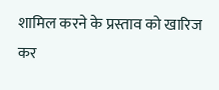शामिल करने के प्रस्ताव को खारिज कर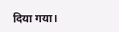दिया गया।